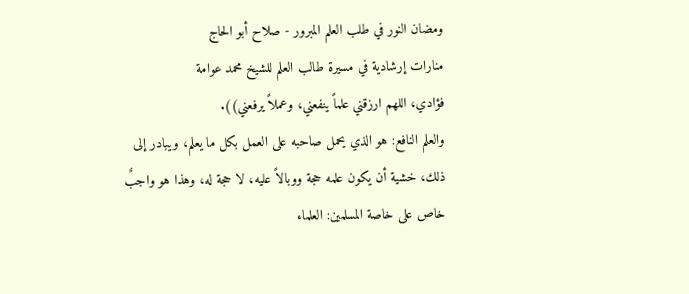ومضان النور في طلب العلم المبرور - صلاح أبو الحاج
منارات إرشادية في مسيرة طالب العلم للشيخ محمد عوامة
فؤادي، اللهم ارزقني علماً ينفعني، وعملاً يرفعني)).
والعلم النافع: هو الذي يحمل صاحبه على العمل بكل ما يعلم، ويبادر إلى ذلك، خشية أن يكون علمه حجة ووبالاً عليه، لا حجة له، وهذا هو واجبٌ خاص على خاصة المسلمين: العلماء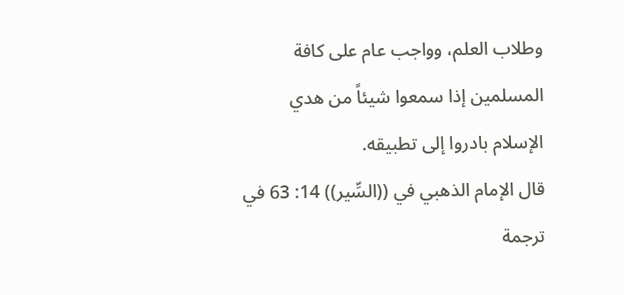وطلاب العلم، وواجب عام على كافة المسلمين إذا سمعوا شيئاً من هدي الإسلام بادروا إلى تطبيقه.
قال الإمام الذهبي في ((السِّير)) 14: 63 في ترجمة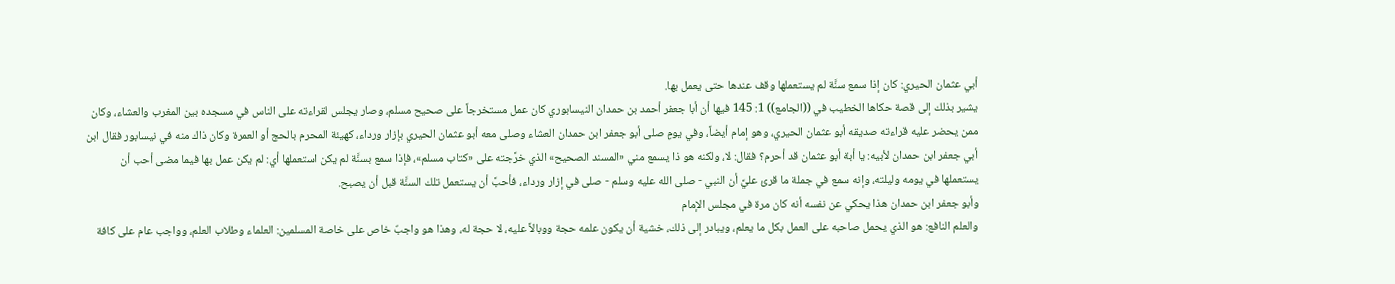أبي عثمان الحيري: كان إذا سمع سنَّة لم يستعملها وقف عندها حتى يعمل بها.
يشير بذلك إلى قصة حكاها الخطيب في ((الجامع)) 1: 145 فيها أن أبا جعفر أحمد بن حمدان النيسابوري كان عمل مستخرجاً على صحيح مسلم، وصار يجلس لقراءته على الناس في مسجده بين المغرب والعشاء، وكان ممن يحضر عليه قراءته صديقه أبو عثمان الحيري، وهو إمام أيضاً، وفي يومٍ صلى أبو جعفر ابن حمدان العشاء وصلى معه أبو عثمان الحيري بإزار ورداء، كهيئة المحرم بالحج أو العمرة وكان ذاك منه في نيسابور فقال ابن أبي جعفر ابن حمدان لأبيه: يا أبة أبو عثمان قد أحرم؟ فقال: لا، ولكنه هو ذا يسمع مني «المسند الصحيح» الذي خرَّجته على «كتاب مسلم»، فإذا سمع بسنَّة لم يكن استعملها أي: لم يكن عمل بها فيما مضى أحب أن يستعملها في يومه وليلته، وإنه سمع في جملة ما قرئ عليَّ أن النبي - صلى الله عليه وسلم - صلى في إزار ورداء، فأحبَّ أن يستعمل تلك السنَّة قبل أن يصبح.
وأبو جعفر ابن حمدان هذا يحكي عن نفسه أنه كان مرة في مجلس الإمام
والعلم النافع: هو الذي يحمل صاحبه على العمل بكل ما يعلم، ويبادر إلى ذلك، خشية أن يكون علمه حجة ووبالاً عليه، لا حجة له، وهذا هو واجبٌ خاص على خاصة المسلمين: العلماء وطلاب العلم، وواجب عام على كافة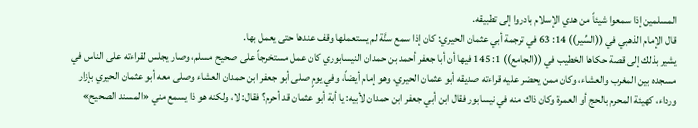المسلمين إذا سمعوا شيئاً من هدي الإسلام بادروا إلى تطبيقه.
قال الإمام الذهبي في ((السِّير)) 14: 63 في ترجمة أبي عثمان الحيري: كان إذا سمع سنَّة لم يستعملها وقف عندها حتى يعمل بها.
يشير بذلك إلى قصة حكاها الخطيب في ((الجامع)) 1: 145 فيها أن أبا جعفر أحمد بن حمدان النيسابوري كان عمل مستخرجاً على صحيح مسلم، وصار يجلس لقراءته على الناس في مسجده بين المغرب والعشاء، وكان ممن يحضر عليه قراءته صديقه أبو عثمان الحيري، وهو إمام أيضاً، وفي يومٍ صلى أبو جعفر ابن حمدان العشاء وصلى معه أبو عثمان الحيري بإزار ورداء، كهيئة المحرم بالحج أو العمرة وكان ذاك منه في نيسابور فقال ابن أبي جعفر ابن حمدان لأبيه: يا أبة أبو عثمان قد أحرم؟ فقال: لا، ولكنه هو ذا يسمع مني «المسند الصحيح»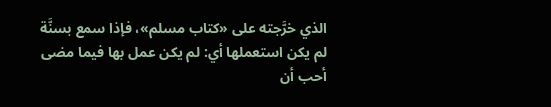الذي خرَّجته على «كتاب مسلم»، فإذا سمع بسنَّة لم يكن استعملها أي: لم يكن عمل بها فيما مضى أحب أن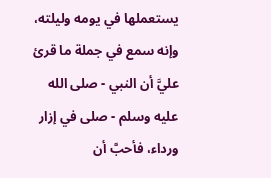يستعملها في يومه وليلته، وإنه سمع في جملة ما قرئ عليَّ أن النبي - صلى الله عليه وسلم - صلى في إزار ورداء، فأحبَّ أن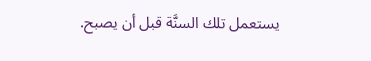يستعمل تلك السنَّة قبل أن يصبح.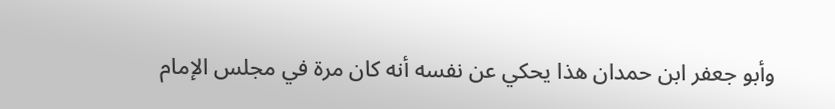وأبو جعفر ابن حمدان هذا يحكي عن نفسه أنه كان مرة في مجلس الإمام